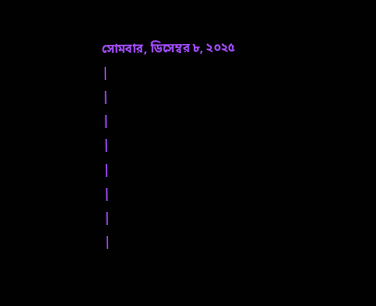সোমবার, ডিসেম্বর ৮, ২০২৫
|
|
|
|
|
|
|
|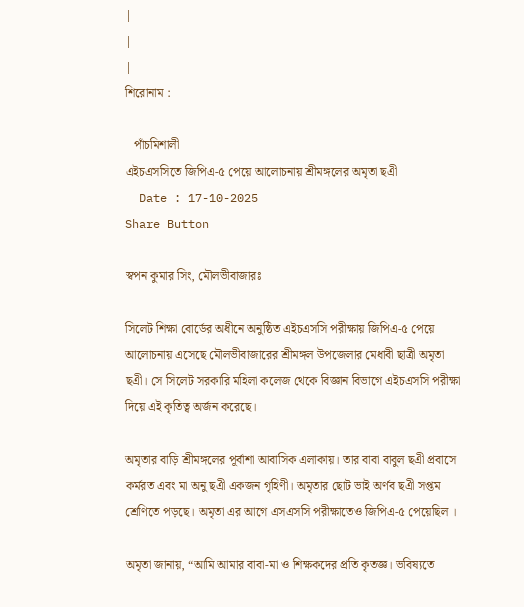|
|
|
শিরোনাম :

   পাঁচমিশালী
এইচএসসিতে জিপিএ-৫ পেয়ে আলোচনায় শ্রীমঙ্গলের অমৃতা ছএী
  Date : 17-10-2025
Share Button

স্বপন কুমার সিং, মৌলভীবাজারঃ

সিলেট শিক্ষা বোর্ডের অধীনে অনুষ্ঠিত এইচএসসি পরীক্ষায় জিপিএ-৫ পেয়ে আলোচনায় এসেছে মৌলভীবাজারের শ্রীমঙ্গল উপজেলার মেধাবী ছাত্রী অমৃতা ছএী। সে সিলেট সরকারি মহিলা কলেজ থেকে বিজ্ঞান বিভাগে এইচএসসি পরীক্ষা দিয়ে এই কৃতিত্ব অর্জন করেছে।

অমৃতার বাড়ি শ্রীমঙ্গলের পূর্বাশা আবাসিক এলাকায়। তার বাবা বাবুল ছএী প্রবাসে কর্মরত এবং মা অনু ছএী একজন গৃহিণী। অমৃতার ছোট ভাই অর্ণব ছএী সপ্তম শ্রেণিতে পড়ছে। অমৃতা এর আগে এসএসসি পরীক্ষাতেও জিপিএ-৫ পেয়েছিল ।

অমৃতা জানায়, “আমি আমার বাবা-মা ও শিক্ষকদের প্রতি কৃতজ্ঞ। ভবিষ্যতে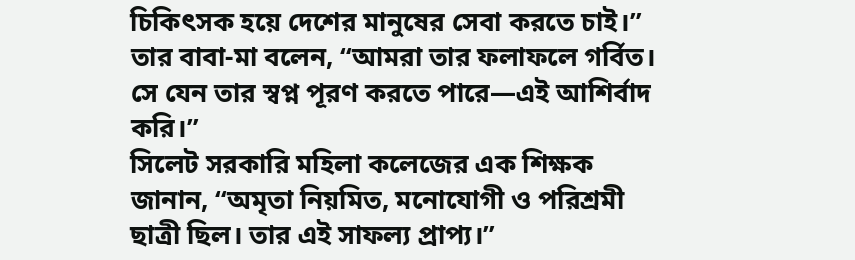চিকিৎসক হয়ে দেশের মানুষের সেবা করতে চাই।”
তার বাবা-মা বলেন, “আমরা তার ফলাফলে গর্বিত। সে যেন তার স্বপ্ন পূরণ করতে পারে—এই আশির্বাদ করি।”
সিলেট সরকারি মহিলা কলেজের এক শিক্ষক জানান, “অমৃতা নিয়মিত, মনোযোগী ও পরিশ্রমী ছাত্রী ছিল। তার এই সাফল্য প্রাপ্য।”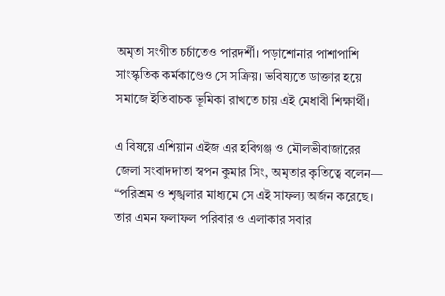অমৃতা সংগীত চর্চাতেও পারদর্শী। পড়াশোনার পাশাপাশি সাংস্কৃতিক কর্মকাণ্ডেও সে সক্রিয়। ভবিষ্যতে ডাক্তার হয়ে সমাজে ইতিবাচক ভূমিকা রাখতে চায় এই মেধাবী শিক্ষার্থী।

এ বিষয়ে এশিয়ান এইজ এর হবিগঞ্জ ও মৌলভীবাজারের জেলা সংবাদদাতা স্বপন কুমার সিং, অমৃতার কৃতিত্বে বলেন—
“পরিশ্রম ও শৃঙ্খলার মাধ্যমে সে এই সাফল্য অর্জন করেছে। তার এমন ফলাফল পরিবার ও এলাকার সবার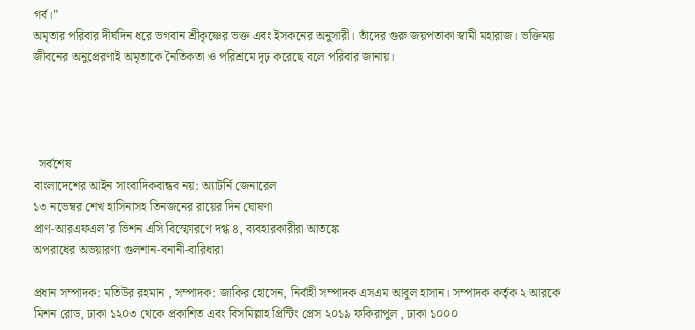গর্ব।”
অমৃতার পরিবার দীর্ঘদিন ধরে ভগবান শ্রীকৃষ্ণের ভক্ত এবং ইসকনের অনুসারী। তাঁদের গুরু জয়পতাকা স্বামী মহারাজ। ভক্তিময় জীবনের অনুপ্রেরণাই অমৃতাকে নৈতিকতা ও পরিশ্রমে দৃঢ় করেছে বলে পরিবার জানায়।




  সর্বশেষ
বাংলাদেশের আইন সাংবাদিকবান্ধব নয়: অ্যাটর্নি জেনারেল
১৩ নভেম্বর শেখ হাসিনাসহ তিনজনের রায়ের দিন ঘোষণা
প্রাণ-আরএফএল’র ভিশন এসি বিস্ফোরণে দগ্ধ ৪, ব্যবহারকারীরা আতঙ্কে
অপরাধের অভয়ারণ্য গুলশান-বনানী-বারিধারা

প্রধান সম্পাদক: মতিউর রহমান , সম্পাদক: জাকির হোসেন, নির্বাহী সম্পাদক এসএম আবুল হাসান। সম্পাদক কর্তৃক ২ আরকে মিশন রোড, ঢাকা ১২০৩ থেকে প্রকাশিত এবং বিসমিল্লাহ প্রিন্টিং প্রেস ২০১৯ ফকিরাপুল , ঢাকা ১০০০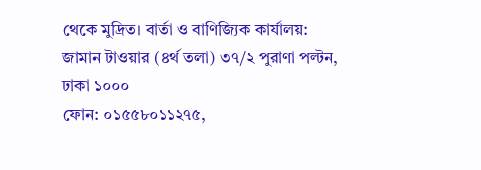থেকে মুদ্রিত। বার্তা ও বাণিজ্যিক কার্যালয়: জামান টাওয়ার (৪র্থ তলা) ৩৭/২ পুরাণা পল্টন, ঢাকা ১০০০
ফোন: ০১৫৫৮০১১২৭৫,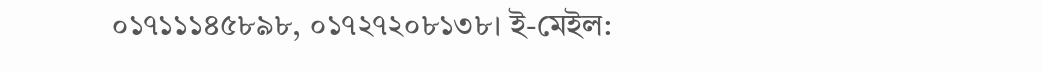০১৭১১১৪৫৮৯৮, ০১৭২৭২০৮১৩৮। ই-মেইল: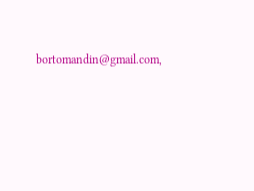bortomandin@gmail.com,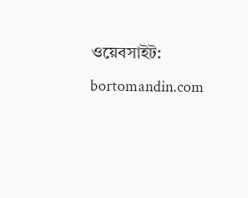ওয়েবসাইট: bortomandin.com